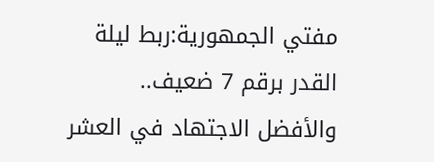مفتي الجمهورية:ربط ليلة القدر برقم 7 ضعيف.. والأفضل الاجتهاد في العشر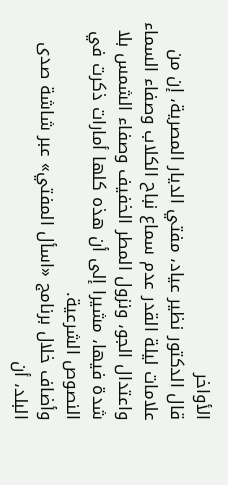الأواخر
قال الدكتور نظير عياد، مفتي الديار المصرية، إن من علامات ليلة القدر عدم سماع نباح الكلاب وصفاء السماء واعتدال الجو، ونزول المطر الخفيف وصفاء الشمس بلا شدة فيها، مشيرا إلى أن هذه كلها أمارات ذكرت في النصوص الشرعية.
وأضاف خلال برنامج «اسأل المفتي» عبر شاشة صدى البلد، أن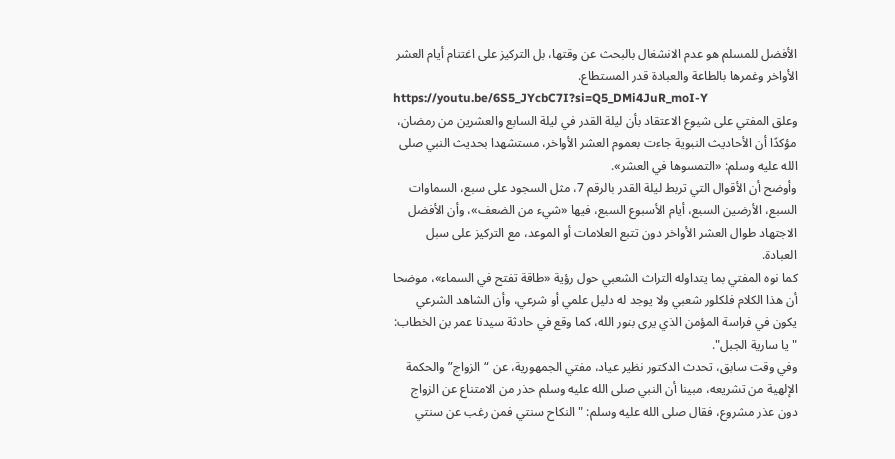الأفضل للمسلم هو عدم الانشغال بالبحث عن وقتها، بل التركيز على اغتنام أيام العشر الأواخر وغمرها بالطاعة والعبادة قدر المستطاع.
https://youtu.be/6S5_JYcbC7I?si=Q5_DMi4JuR_moI-Y
وعلق المفتي على شيوع الاعتقاد بأن ليلة القدر في ليلة السابع والعشرين من رمضان، مؤكدًا أن الأحاديث النبوية جاءت بعموم العشر الأواخر، مستشهدا بحديث النبي صلى الله عليه وسلم: «التمسوها في العشر».
وأوضح أن الأقوال التي تربط ليلة القدر بالرقم 7، مثل السجود على سبع، السماوات السبع، الأرضين السبع، أيام الأسبوع السبع، فيها «شيء من الضعف»، وأن الأفضل الاجتهاد طوال العشر الأواخر دون تتبع العلامات أو الموعد، مع التركيز على سبل العبادة.
كما نوه المفتي بما يتداوله التراث الشعبي حول رؤية «طاقة تفتح في السماء»، موضحا أن هذا الكلام فلكلور شعبي ولا يوجد له دليل علمي أو شرعي، وأن الشاهد الشرعي يكون في فراسة المؤمن الذي يرى بنور الله، كما وقع في حادثة سيدنا عمر بن الخطاب: "يا سارية الجبل".
وفي وقت سابق، تحدث الدكتور نظير عياد، مفتي الجمهورية، عن “الزواج” والحكمة الإلهية من تشريعه، مبينا أن النبي صلى الله عليه وسلم حذر من الامتناع عن الزواج دون عذر مشروع، فقال صلى الله عليه وسلم: "النكاح سنتي فمن رغب عن سنتي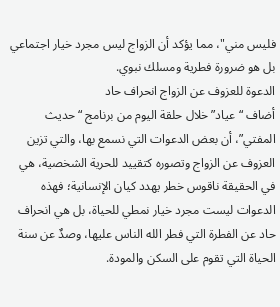فليس مني"، مما يؤكد أن الزواج ليس مجرد خيار اجتماعي بل هو ضرورة فطرية ومسلك نبوي.
الدعوة للعزوف عن الزواج انحراف حاد
أضاف “عياد” خلال حلقة اليوم من برنامج “حديث المفتي”، أن بعض الدعوات التي نسمع بها، والتي تزين العزوف عن الزواج وتصوره كتقييد للحرية الشخصية، هي في الحقيقة ناقوس خطر يهدد كيان الإنسانية؛ فهذه الدعوات ليست مجرد خيار نمطي للحياة، بل هي انحراف حاد عن الفطرة التي فطر الله الناس عليها، وصدٌ عن سنة الحياة التي تقوم على السكن والمودة.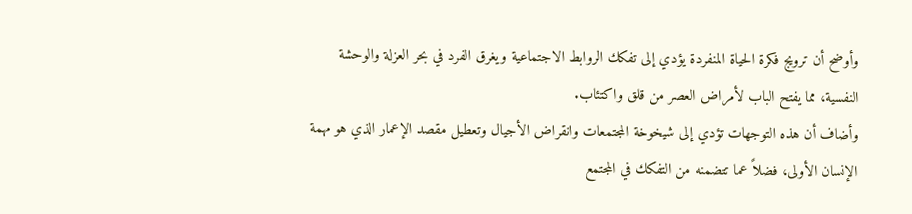وأوضح أن ترويج فكرة الحياة المنفردة يؤدي إلى تفكك الروابط الاجتماعية ويغرق الفرد في بحر العزلة والوحشة النفسية، مما يفتح الباب لأمراض العصر من قلق واكتئاب.
وأضاف أن هذه التوجهات تؤدي إلى شيخوخة المجتمعات وانقراض الأجيال وتعطيل مقصد الإعمار الذي هو مهمة الإنسان الأولى، فضلاً عما تتضمنه من التفكك في المجتمع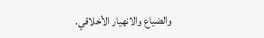والضياع والانهيار الأخلاقي.